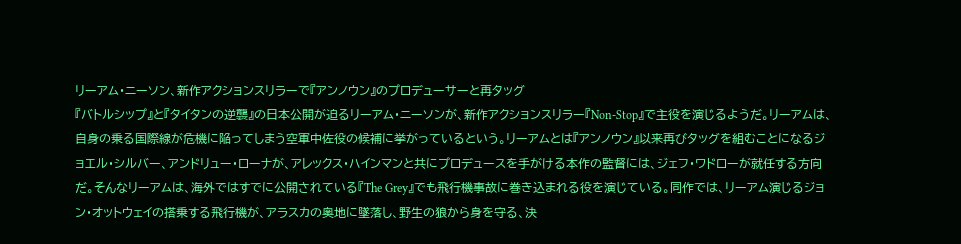リーアム・ニーソン、新作アクションスリラーで『アンノウン』のプロデューサーと再タッグ
『バトルシップ』と『タイタンの逆襲』の日本公開が迫るリーアム・ニーソンが、新作アクションスリラー『Non-Stop』で主役を演じるようだ。リーアムは、自身の乗る国際線が危機に陥ってしまう空軍中佐役の候補に挙がっているという。リーアムとは『アンノウン』以来再びタッグを組むことになるジョエル・シルバー、アンドリュー・ローナが、アレックス・ハインマンと共にプロデュースを手がける本作の監督には、ジェフ・ワドローが就任する方向だ。そんなリーアムは、海外ではすでに公開されている『The Grey』でも飛行機事故に巻き込まれる役を演じている。同作では、リーアム演じるジョン・オットウェイの搭乗する飛行機が、アラスカの奥地に墜落し、野生の狼から身を守る、決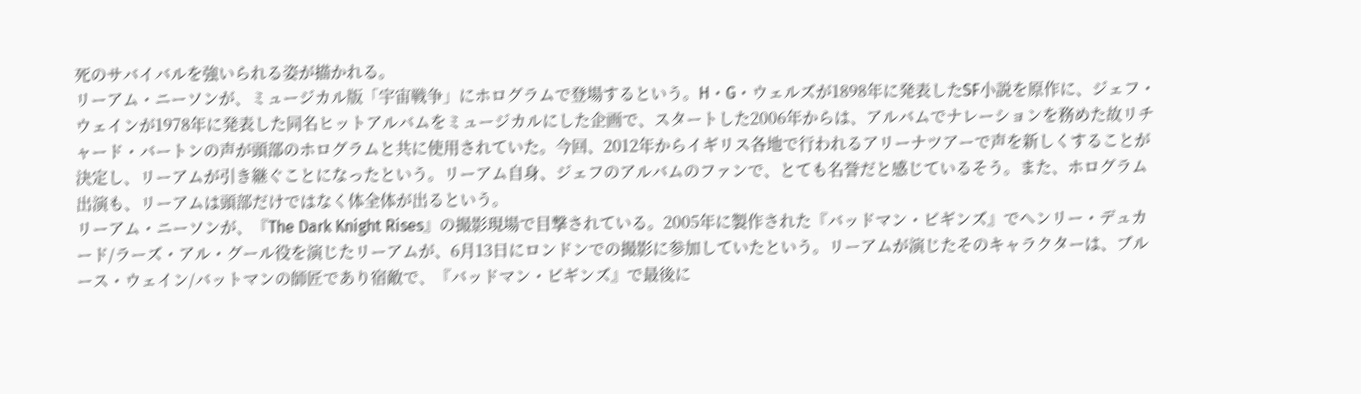死のサバイバルを強いられる姿が描かれる。
リーアム・ニーソンが、ミュージカル版「宇宙戦争」にホログラムで登場するという。H・G・ウェルズが1898年に発表したSF小説を原作に、ジェフ・ウェインが1978年に発表した同名ヒットアルバムをミュージカルにした企画で、スタートした2006年からは、アルバムでナレーションを務めた故リチャード・バートンの声が頭部のホログラムと共に使用されていた。今回、2012年からイギリス各地で行われるアリーナツアーで声を新しくすることが決定し、リーアムが引き継ぐことになったという。リーアム自身、ジェフのアルバムのファンで、とても名誉だと感じているそう。また、ホログラム出演も、リーアムは頭部だけではなく体全体が出るという。
リーアム・ニーソンが、『The Dark Knight Rises』の撮影現場で目撃されている。2005年に製作された『バッドマン・ビギンズ』でヘンリー・デュカード/ラーズ・アル・グール役を演じたリーアムが、6月13日にロンドンでの撮影に参加していたという。リーアムが演じたそのキャラクターは、ブルース・ウェイン/バットマンの師匠であり宿敵で、『バッドマン・ビギンズ』で最後に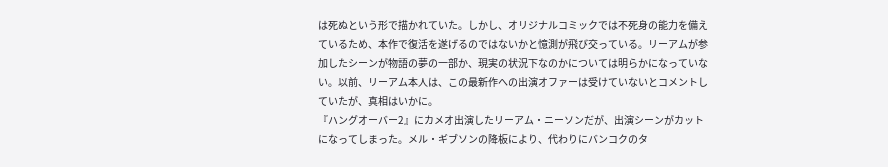は死ぬという形で描かれていた。しかし、オリジナルコミックでは不死身の能力を備えているため、本作で復活を遂げるのではないかと憶測が飛び交っている。リーアムが参加したシーンが物語の夢の一部か、現実の状況下なのかについては明らかになっていない。以前、リーアム本人は、この最新作への出演オファーは受けていないとコメントしていたが、真相はいかに。
『ハングオーバー2』にカメオ出演したリーアム・ニーソンだが、出演シーンがカットになってしまった。メル・ギブソンの降板により、代わりにバンコクのタ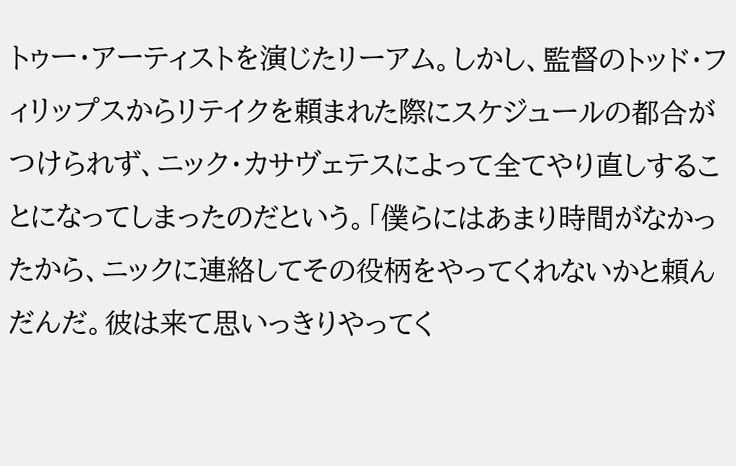トゥー・アーティストを演じたリーアム。しかし、監督のトッド・フィリップスからリテイクを頼まれた際にスケジュールの都合がつけられず、ニック・カサヴェテスによって全てやり直しすることになってしまったのだという。「僕らにはあまり時間がなかったから、ニックに連絡してその役柄をやってくれないかと頼んだんだ。彼は来て思いっきりやってく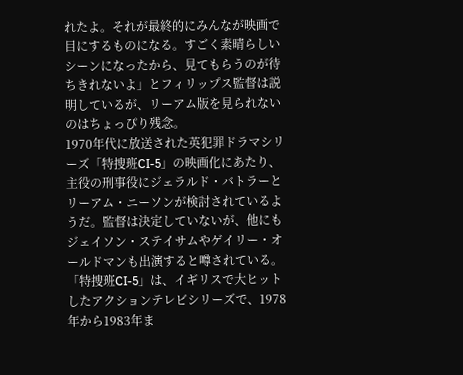れたよ。それが最終的にみんなが映画で目にするものになる。すごく素晴らしいシーンになったから、見てもらうのが待ちきれないよ」とフィリップス監督は説明しているが、リーアム版を見られないのはちょっぴり残念。
1970年代に放送された英犯罪ドラマシリーズ「特捜班CI-5」の映画化にあたり、主役の刑事役にジェラルド・バトラーとリーアム・ニーソンが検討されているようだ。監督は決定していないが、他にもジェイソン・ステイサムやゲイリー・オールドマンも出演すると噂されている。「特捜班CI-5」は、イギリスで大ヒットしたアクションテレビシリーズで、1978年から1983年ま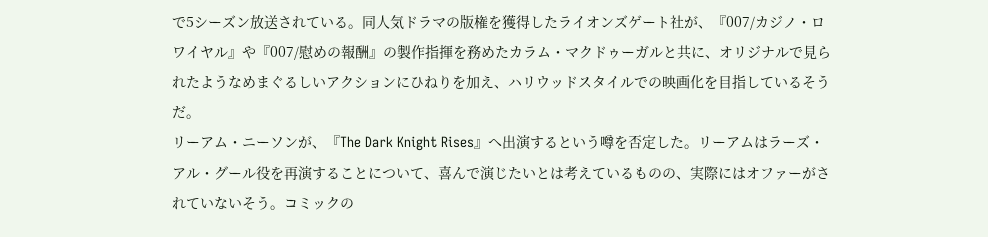で5シーズン放送されている。同人気ドラマの版権を獲得したライオンズゲート社が、『007/カジノ・ロワイヤル』や『007/慰めの報酬』の製作指揮を務めたカラム・マクドゥーガルと共に、オリジナルで見られたようなめまぐるしいアクションにひねりを加え、ハリウッドスタイルでの映画化を目指しているそうだ。
リーアム・ニーソンが、『The Dark Knight Rises』へ出演するという噂を否定した。リーアムはラーズ・アル・グール役を再演することについて、喜んで演じたいとは考えているものの、実際にはオファーがされていないそう。コミックの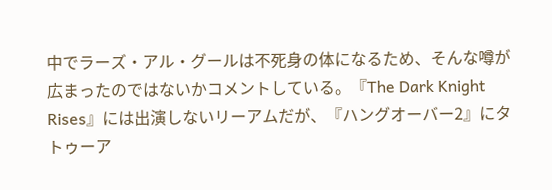中でラーズ・アル・グールは不死身の体になるため、そんな噂が広まったのではないかコメントしている。『The Dark Knight Rises』には出演しないリーアムだが、『ハングオーバー2』にタトゥーア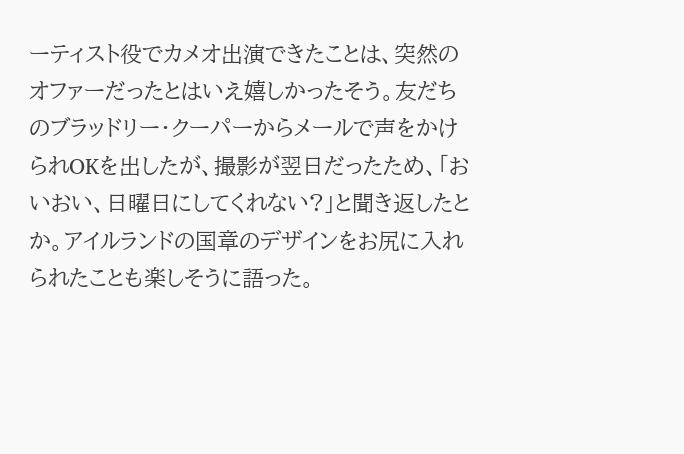ーティスト役でカメオ出演できたことは、突然のオファーだったとはいえ嬉しかったそう。友だちのブラッドリー・クーパーからメールで声をかけられOKを出したが、撮影が翌日だったため、「おいおい、日曜日にしてくれない?」と聞き返したとか。アイルランドの国章のデザインをお尻に入れられたことも楽しそうに語った。